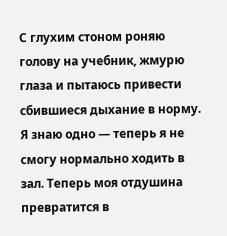С глухим стоном роняю голову на учебник, жмурю глаза и пытаюсь привести сбившиеся дыхание в норму. Я знаю одно — теперь я не смогу нормально ходить в зал. Теперь моя отдушина превратится в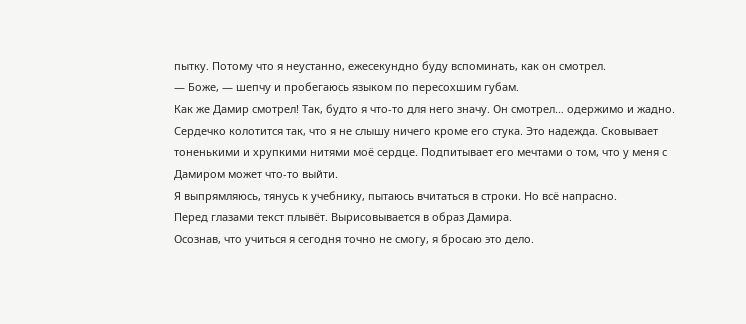пытку. Потому что я неустанно, ежесекундно буду вспоминать, как он смотрел.
— Боже, — шепчу и пробегаюсь языком по пересохшим губам.
Как же Дамир смотрел! Так, будто я что-то для него значу. Он смотрел… одержимо и жадно.
Сердечко колотится так, что я не слышу ничего кроме его стука. Это надежда. Сковывает тоненькими и хрупкими нитями моё сердце. Подпитывает его мечтами о том, что у меня с Дамиром может что-то выйти.
Я выпрямляюсь, тянусь к учебнику, пытаюсь вчитаться в строки. Но всё напрасно.
Перед глазами текст плывёт. Вырисовывается в образ Дамира.
Осознав, что учиться я сегодня точно не смогу, я бросаю это дело.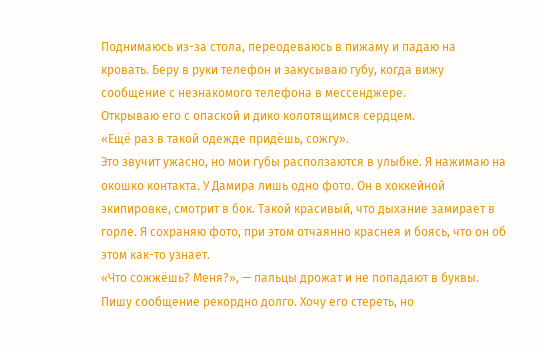Поднимаюсь из-за стола, переодеваюсь в пижаму и падаю на кровать. Беру в руки телефон и закусываю губу, когда вижу сообщение с незнакомого телефона в мессенджере.
Открываю его с опаской и дико колотящимся сердцем.
«Ещё раз в такой одежде придёшь, сожгу».
Это звучит ужасно, но мои губы расползаются в улыбке. Я нажимаю на окошко контакта. У Дамира лишь одно фото. Он в хоккейной экипировке, смотрит в бок. Такой красивый, что дыхание замирает в горле. Я сохраняю фото, при этом отчаянно краснея и боясь, что он об этом как-то узнает.
«Что сожжёшь? Меня?», — пальцы дрожат и не попадают в буквы.
Пишу сообщение рекордно долго. Хочу его стереть, но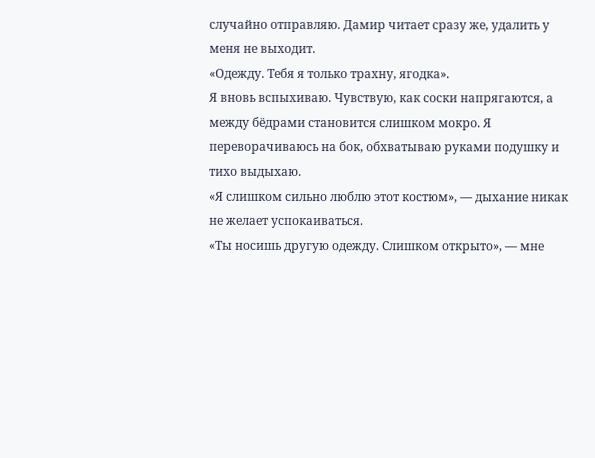случайно отправляю. Дамир читает сразу же, удалить у меня не выходит.
«Одежду. Тебя я только трахну, ягодка».
Я вновь вспыхиваю. Чувствую, как соски напрягаются, а между бёдрами становится слишком мокро. Я переворачиваюсь на бок, обхватываю руками подушку и тихо выдыхаю.
«Я слишком сильно люблю этот костюм», — дыхание никак не желает успокаиваться.
«Ты носишь другую одежду. Слишком открыто», — мне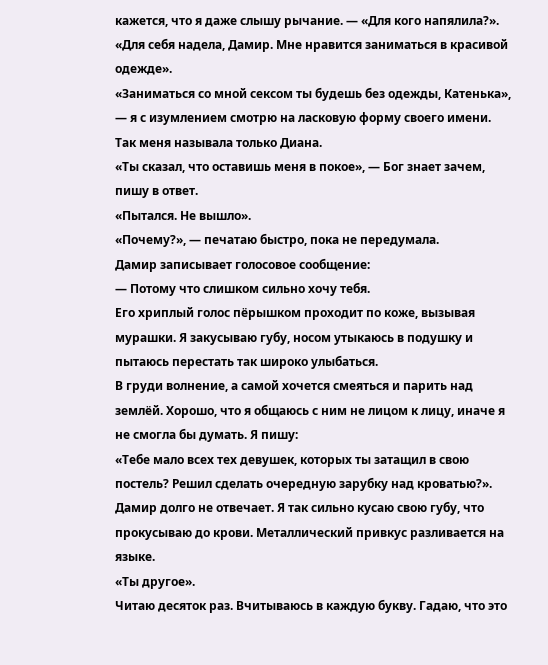кажется, что я даже слышу рычание. — «Для кого напялила?».
«Для себя надела, Дамир. Мне нравится заниматься в красивой одежде».
«Заниматься со мной сексом ты будешь без одежды, Катенька», — я с изумлением смотрю на ласковую форму своего имени.
Так меня называла только Диана.
«Ты сказал, что оставишь меня в покое», — Бог знает зачем, пишу в ответ.
«Пытался. Не вышло».
«Почему?», — печатаю быстро, пока не передумала.
Дамир записывает голосовое сообщение:
— Потому что слишком сильно хочу тебя.
Его хриплый голос пёрышком проходит по коже, вызывая мурашки. Я закусываю губу, носом утыкаюсь в подушку и пытаюсь перестать так широко улыбаться.
В груди волнение, а самой хочется смеяться и парить над землёй. Хорошо, что я общаюсь с ним не лицом к лицу, иначе я не смогла бы думать. Я пишу:
«Тебе мало всех тех девушек, которых ты затащил в свою постель? Решил сделать очередную зарубку над кроватью?».
Дамир долго не отвечает. Я так сильно кусаю свою губу, что прокусываю до крови. Металлический привкус разливается на языке.
«Ты другое».
Читаю десяток раз. Вчитываюсь в каждую букву. Гадаю, что это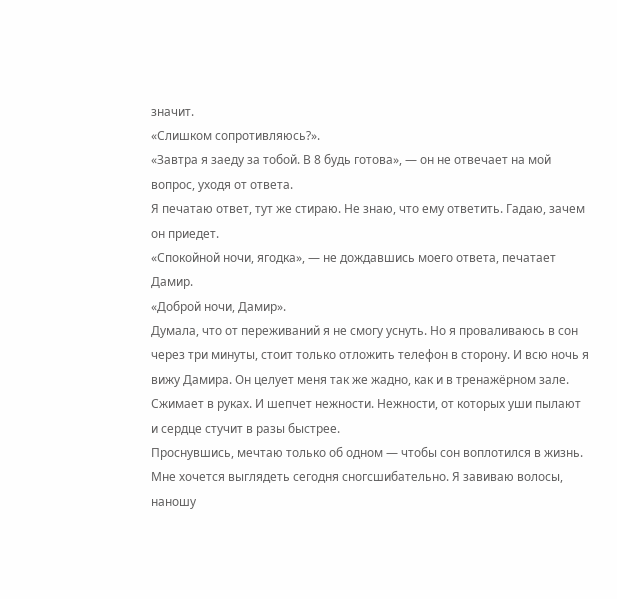значит.
«Слишком сопротивляюсь?».
«Завтра я заеду за тобой. В 8 будь готова», — он не отвечает на мой вопрос, уходя от ответа.
Я печатаю ответ, тут же стираю. Не знаю, что ему ответить. Гадаю, зачем он приедет.
«Спокойной ночи, ягодка», — не дождавшись моего ответа, печатает Дамир.
«Доброй ночи, Дамир».
Думала, что от переживаний я не смогу уснуть. Но я проваливаюсь в сон через три минуты, стоит только отложить телефон в сторону. И всю ночь я вижу Дамира. Он целует меня так же жадно, как и в тренажёрном зале. Сжимает в руках. И шепчет нежности. Нежности, от которых уши пылают и сердце стучит в разы быстрее.
Проснувшись, мечтаю только об одном — чтобы сон воплотился в жизнь.
Мне хочется выглядеть сегодня сногсшибательно. Я завиваю волосы, наношу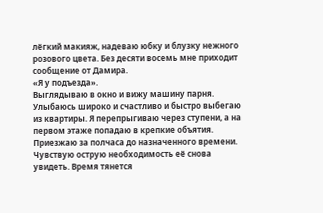лёгкий макияж, надеваю юбку и блузку нежного розового цвета. Без десяти восемь мне приходит сообщение от Дамира.
«Я у подъезда».
Выглядываю в окно и вижу машину парня. Улыбаюсь широко и счастливо и быстро выбегаю из квартиры. Я перепрыгиваю через ступени, а на первом этаже попадаю в крепкие объятия.
Приезжаю за полчаса до назначенного времени. Чувствую острую необходимость её снова увидеть. Время тянется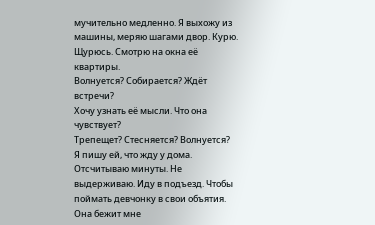мучительно медленно. Я выхожу из машины, меряю шагами двор. Курю. Щурюсь. Смотрю на окна её квартиры.
Волнуется? Собирается? Ждёт встречи?
Хочу узнать её мысли. Что она чувствует?
Трепещет? Стесняется? Волнуется?
Я пишу ей, что жду у дома. Отсчитываю минуты. Не выдерживаю. Иду в подъезд. Чтобы поймать девчонку в свои объятия. Она бежит мне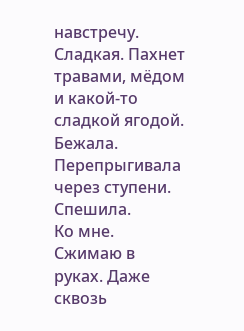навстречу.
Сладкая. Пахнет травами, мёдом и какой-то сладкой ягодой.
Бежала. Перепрыгивала через ступени.
Спешила.
Ко мне.
Сжимаю в руках. Даже сквозь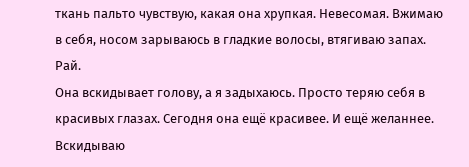ткань пальто чувствую, какая она хрупкая. Невесомая. Вжимаю в себя, носом зарываюсь в гладкие волосы, втягиваю запах.
Рай.
Она вскидывает голову, а я задыхаюсь. Просто теряю себя в красивых глазах. Сегодня она ещё красивее. И ещё желаннее.
Вскидываю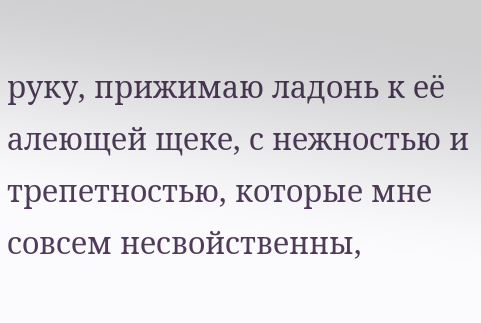руку, прижимаю ладонь к её алеющей щеке, с нежностью и трепетностью, которые мне совсем несвойственны,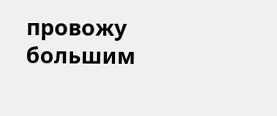провожу большим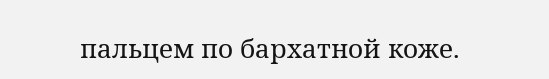пальцем по бархатной коже.